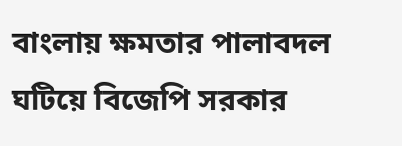বাংলায় ক্ষমতার পালাবদল ঘটিয়ে বিজেপি সরকার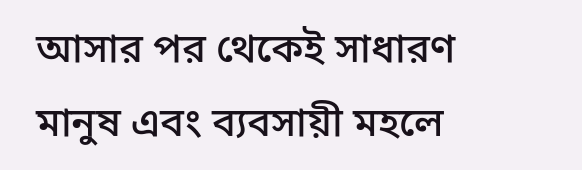আসার পর থেকেই সাধারণ মানুষ এবং ব্যবসায়ী মহলে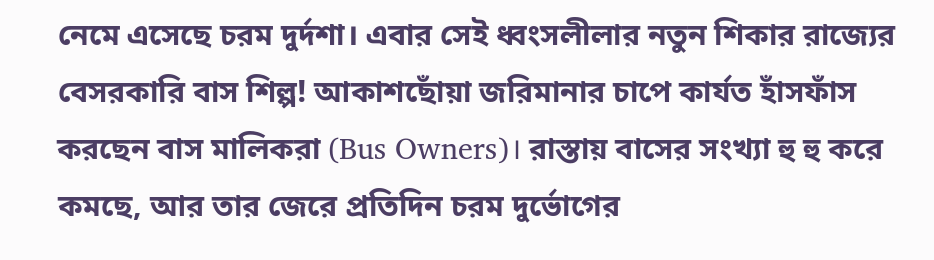নেমে এসেছে চরম দুর্দশা। এবার সেই ধ্বংসলীলার নতুন শিকার রাজ্যের বেসরকারি বাস শিল্প! আকাশছোঁয়া জরিমানার চাপে কার্যত হাঁসফাঁস করছেন বাস মালিকরা (Bus Owners)। রাস্তায় বাসের সংখ্যা হু হু করে কমছে, আর তার জেরে প্রতিদিন চরম দুর্ভোগের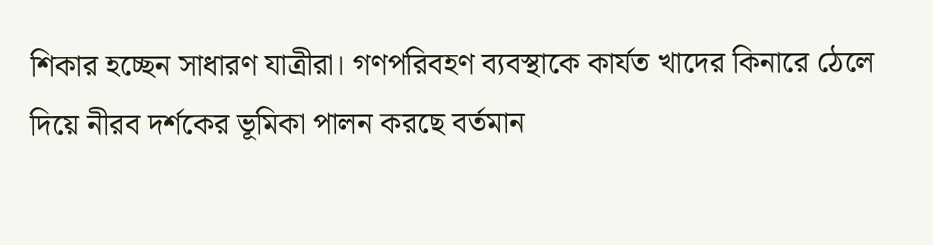শিকার হচ্ছেন সাধারণ যাত্রীরা। গণপরিবহণ ব্যবস্থাকে কার্যত খাদের কিনারে ঠেলে দিয়ে নীরব দর্শকের ভূমিকা পালন করছে বর্তমান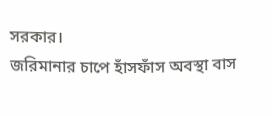সরকার।
জরিমানার চাপে হাঁসফাঁস অবস্থা বাস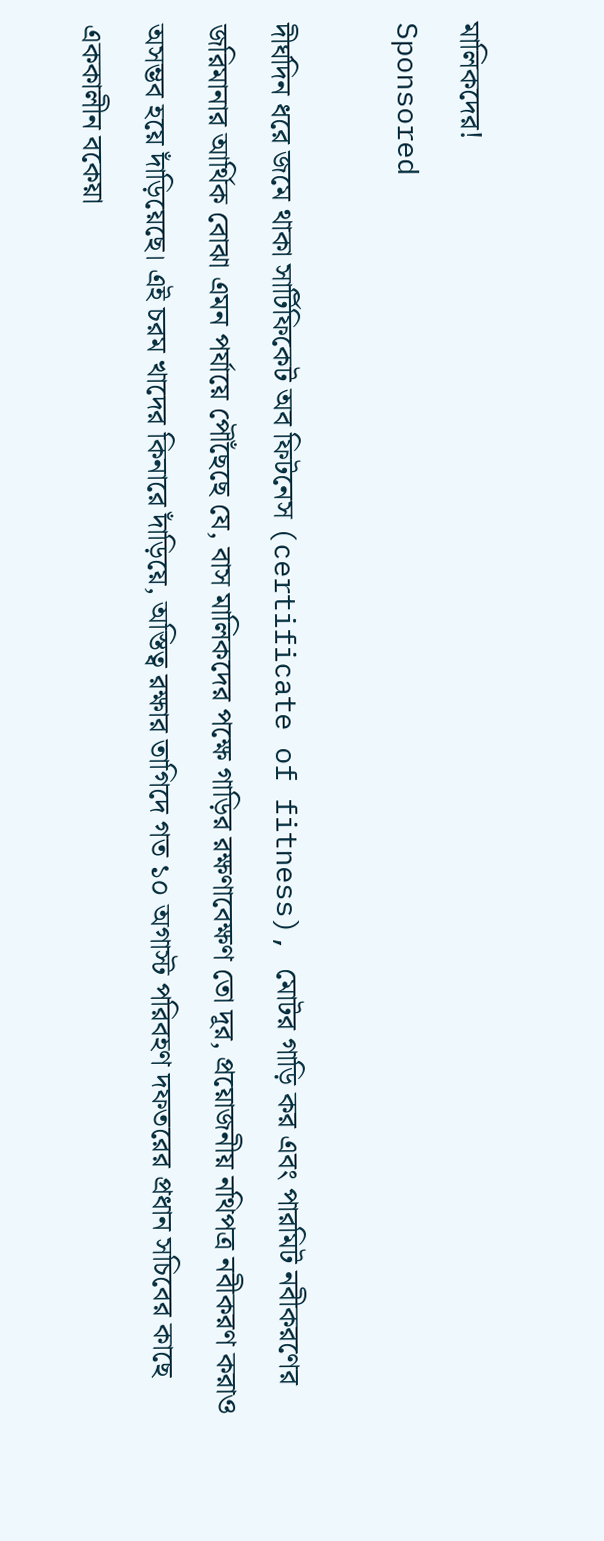মালিকদের!
Sponsored

দীর্ঘদিন ধরে জমে থাকা সার্টিফিকেট অব ফিটনেস (certificate of fitness), মোটর গাড়ি কর এবং পারমিট নবীকরণের জরিমানার আর্থিক বোঝা এমন পর্যায়ে পৌঁছেছে যে, বাস মালিকদের পক্ষে গাড়ির রক্ষণাবেক্ষণ তো দূর, প্রয়োজনীয় নথিপত্র নবীকরণ করাও অসম্ভব হয়ে দাঁড়িয়েছে। এই চরম খাদের কিনারে দাঁড়িয়ে, অস্তিত্ব রক্ষার তাগিদে গত ১০ অগাস্ট পরিবহণ দফতরের প্রধান সচিবের কাছে এককালীন বকেয়া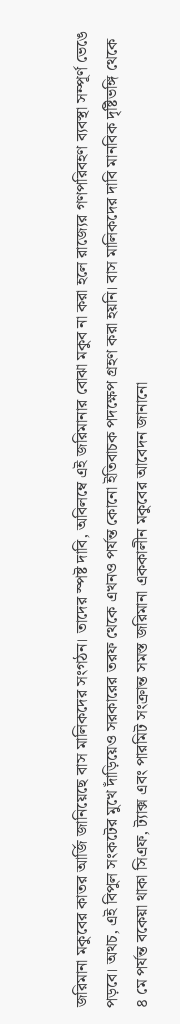জরিমানা মকুবের কাতর আর্জি জানিয়েছে বাস মালিকদের সংগঠন। তাদের স্পষ্ট দাবি, অবিলম্বে এই জরিমানার বোঝা মকুব না করা হলে রাজ্যের গণপরিবহণ ব্যবস্থা সম্পূর্ণ ভেঙে পড়বে। অথচ, এই বিপুল সংকটের মুখে দাঁড়িয়েও সরকারের তরফ থেকে এখনও পর্যন্ত কোনো ইতিবাচক পদক্ষেপ গ্রহণ করা হয়নি। বাস মালিকদের দাবি মানবিক দৃষ্টিভঙ্গি থেকে ৪ মে পর্যন্ত বকেয়া থাকা সিএফ, ট্যাক্স এবং পারমিট সংক্রান্ত সমস্ত জরিমানা এককালীন মকুবের আবেদন জানানো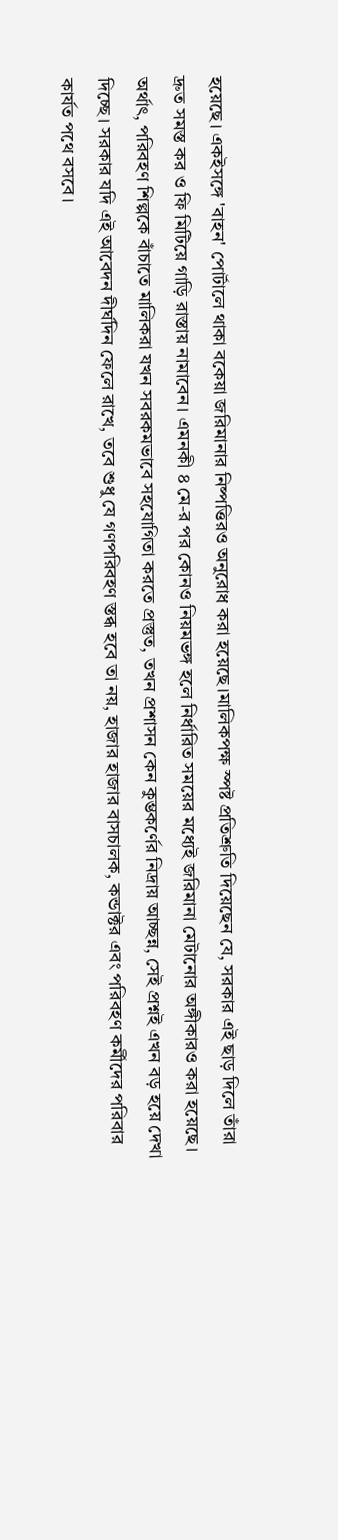হয়েছে। একইসঙ্গে 'বাহন' পোর্টালে থাকা বকেয়া জরিমানার নিষ্পত্তিরও অনুরোধ করা হয়েছে।মালিকপক্ষ স্পষ্ট প্রতিশ্রুতি দিয়েছেন যে, সরকার এই ছাড় দিলে তাঁরা দ্রুত সমস্ত কর ও ফি মিটিয়ে গাড়ি রাস্তায় নামাবেন। এমনকী ৪ মে-র পর কোনও নিয়মভঙ্গ হলে নির্ধারিত সময়ের মধ্যেই জরিমানা মেটানোর অঙ্গীকারও করা হয়েছে। অর্থাৎ, পরিবহণ শিল্পকে বাঁচাতে মালিকরা যখন সবরকমভাবে সহযোগিতা করতে প্রস্তুত, তখন প্রশাসন কেন কুম্ভকর্ণের নিদ্রায় আচ্ছন্ন, সেই প্রশ্নই এখন বড় হয়ে দেখা দিচ্ছে। সরকার যদি এই আবেদন দীর্ঘদিন ফেলে রাখে, তবে শুধু যে গণপরিবহণ স্তব্ধ হবে তা নয়, হাজার হাজার বাসচালক, কন্ডাক্টর এবং পরিবহণ কর্মীদের পরিবার কার্যত পথে বসবে।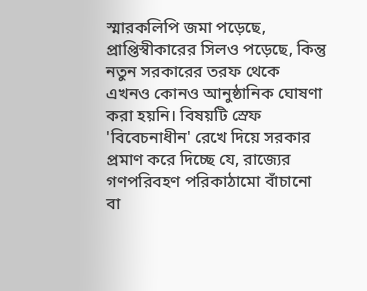স্মারকলিপি জমা পড়েছে, প্রাপ্তিস্বীকারের সিলও পড়েছে, কিন্তু নতুন সরকারের তরফ থেকে এখনও কোনও আনুষ্ঠানিক ঘোষণা করা হয়নি। বিষয়টি স্রেফ 'বিবেচনাধীন' রেখে দিয়ে সরকার প্রমাণ করে দিচ্ছে যে, রাজ্যের গণপরিবহণ পরিকাঠামো বাঁচানো বা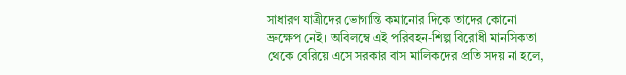সাধারণ যাত্রীদের ভোগান্তি কমানোর দিকে তাদের কোনো ভ্রুক্ষেপ নেই। অবিলম্বে এই পরিবহন-শিল্প বিরোধী মানসিকতা থেকে বেরিয়ে এসে সরকার বাস মালিকদের প্রতি সদয় না হলে,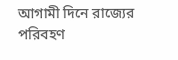আগামী দিনে রাজ্যের পরিবহণ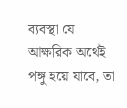ব্যবস্থা যে আক্ষরিক অর্থেই পঙ্গু হয়ে যাবে, তা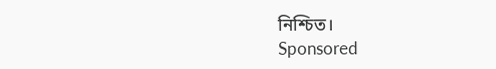নিশ্চিত।
Sponsored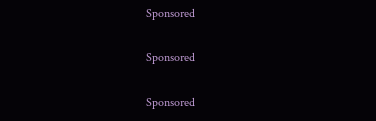Sponsored

Sponsored

Sponsored